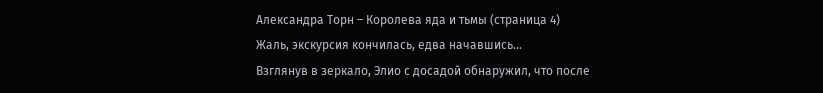Александра Торн – Королева яда и тьмы (страница 4)
Жаль, экскурсия кончилась, едва начавшись…
Взглянув в зеркало, Элио с досадой обнаружил, что после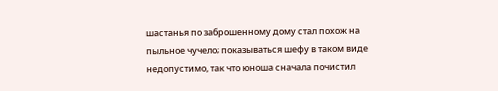шастанья по заброшенному дому стал похож на пыльное чучело; показываться шефу в таком виде недопустимо, так что юноша сначала почистил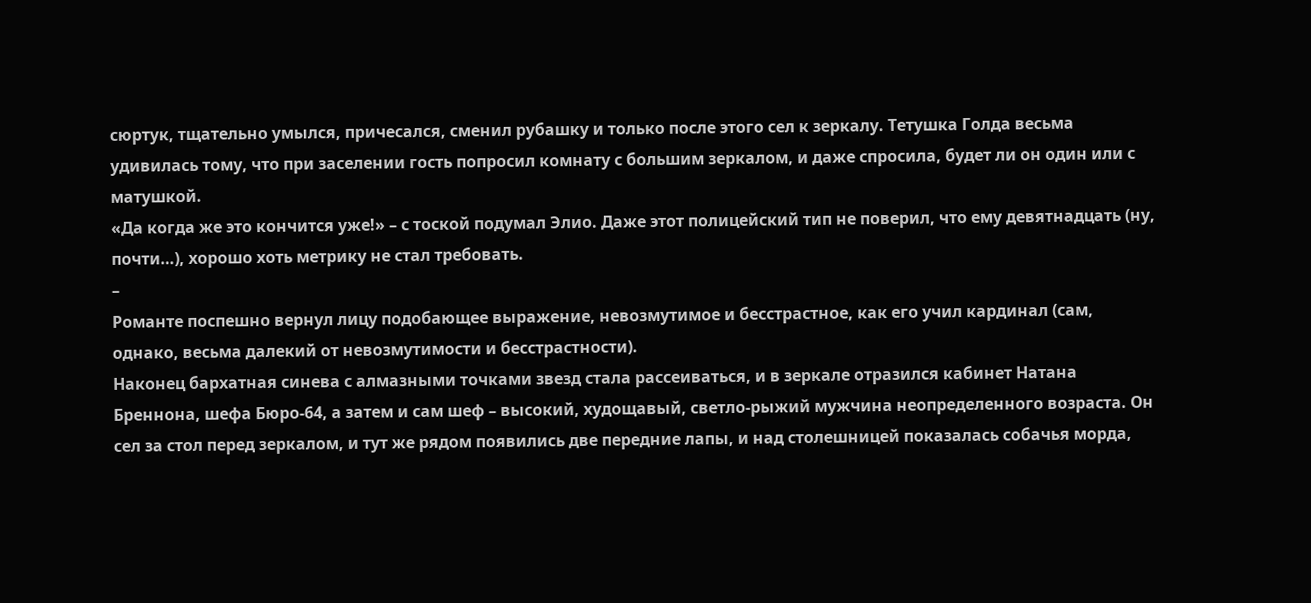сюртук, тщательно умылся, причесался, сменил рубашку и только после этого сел к зеркалу. Тетушка Голда весьма удивилась тому, что при заселении гость попросил комнату с большим зеркалом, и даже спросила, будет ли он один или с матушкой.
«Да когда же это кончится уже!» – с тоской подумал Элио. Даже этот полицейский тип не поверил, что ему девятнадцать (ну, почти…), хорошо хоть метрику не стал требовать.
–
Романте поспешно вернул лицу подобающее выражение, невозмутимое и бесстрастное, как его учил кардинал (сам, однако, весьма далекий от невозмутимости и бесстрастности).
Наконец бархатная синева с алмазными точками звезд стала рассеиваться, и в зеркале отразился кабинет Натана Бреннона, шефа Бюро-64, а затем и сам шеф – высокий, худощавый, светло-рыжий мужчина неопределенного возраста. Он сел за стол перед зеркалом, и тут же рядом появились две передние лапы, и над столешницей показалась собачья морда,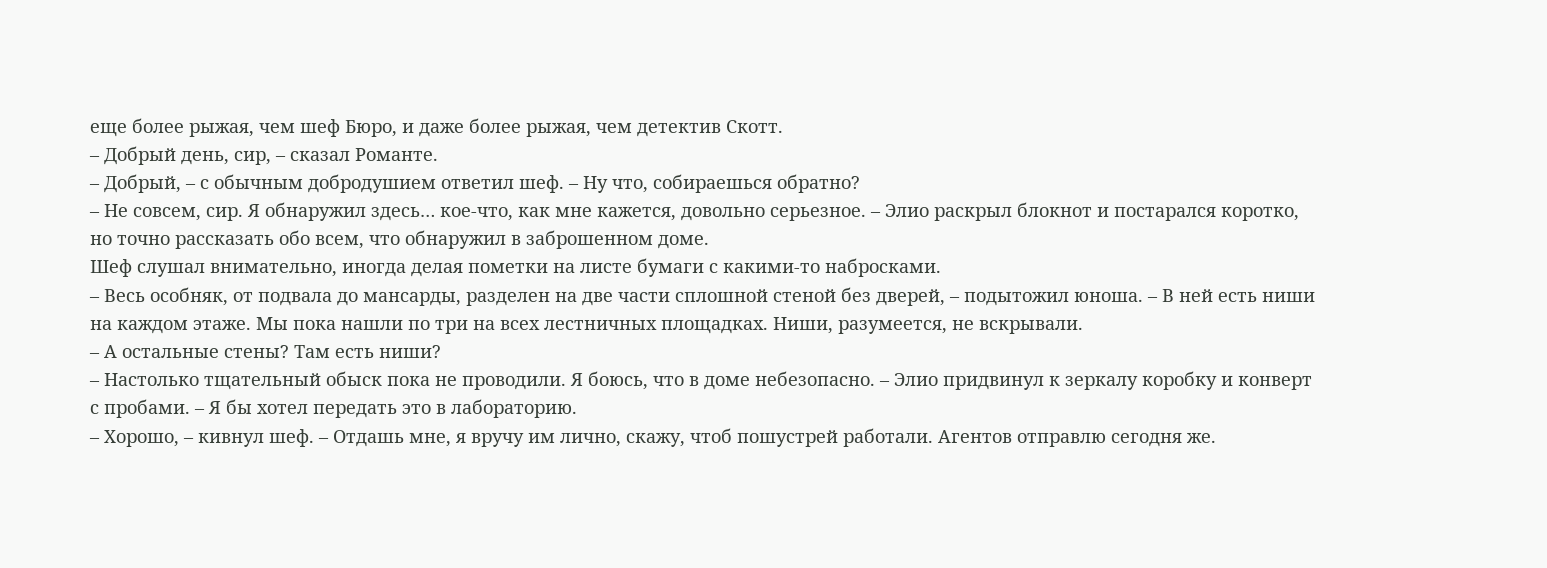еще более рыжая, чем шеф Бюро, и даже более рыжая, чем детектив Скотт.
– Добрый день, сир, – сказал Романте.
– Добрый, – с обычным добродушием ответил шеф. – Ну что, собираешься обратно?
– Не совсем, сир. Я обнаружил здесь… кое-что, как мне кажется, довольно серьезное. – Элио раскрыл блокнот и постарался коротко, но точно рассказать обо всем, что обнаружил в заброшенном доме.
Шеф слушал внимательно, иногда делая пометки на листе бумаги с какими-то набросками.
– Весь особняк, от подвала до мансарды, разделен на две части сплошной стеной без дверей, – подытожил юноша. – В ней есть ниши на каждом этаже. Мы пока нашли по три на всех лестничных площадках. Ниши, разумеется, не вскрывали.
– А остальные стены? Там есть ниши?
– Настолько тщательный обыск пока не проводили. Я боюсь, что в доме небезопасно. – Элио придвинул к зеркалу коробку и конверт с пробами. – Я бы хотел передать это в лабораторию.
– Хорошо, – кивнул шеф. – Отдашь мне, я вручу им лично, скажу, чтоб пошустрей работали. Агентов отправлю сегодня же.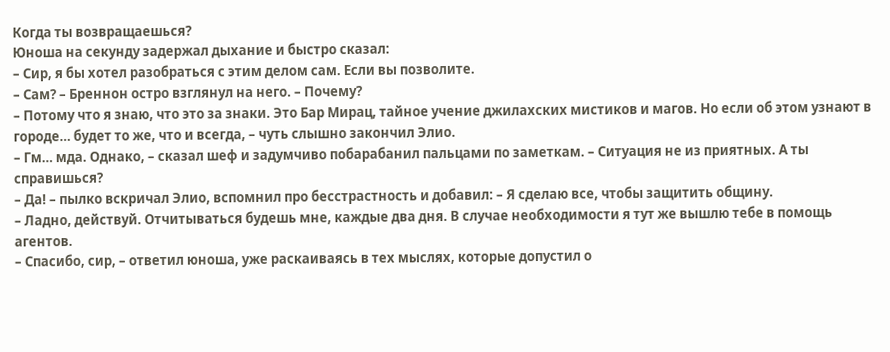Когда ты возвращаешься?
Юноша на секунду задержал дыхание и быстро сказал:
– Сир, я бы хотел разобраться с этим делом сам. Если вы позволите.
– Сам? – Бреннон остро взглянул на него. – Почему?
– Потому что я знаю, что это за знаки. Это Бар Мирац, тайное учение джилахских мистиков и магов. Но если об этом узнают в городе… будет то же, что и всегда, – чуть слышно закончил Элио.
– Гм… мда. Однако, – сказал шеф и задумчиво побарабанил пальцами по заметкам. – Ситуация не из приятных. А ты справишься?
– Да! – пылко вскричал Элио, вспомнил про бесстрастность и добавил: – Я сделаю все, чтобы защитить общину.
– Ладно, действуй. Отчитываться будешь мне, каждые два дня. В случае необходимости я тут же вышлю тебе в помощь агентов.
– Спасибо, сир, – ответил юноша, уже раскаиваясь в тех мыслях, которые допустил о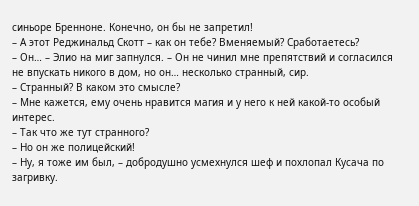синьоре Бренноне. Конечно, он бы не запретил!
– А этот Реджинальд Скотт – как он тебе? Вменяемый? Сработаетесь?
– Он… – Элио на миг запнулся. – Он не чинил мне препятствий и согласился не впускать никого в дом, но он… несколько странный, сир.
– Странный? В каком это смысле?
– Мне кажется, ему очень нравится магия и у него к ней какой-то особый интерес.
– Так что же тут странного?
– Но он же полицейский!
– Ну, я тоже им был, – добродушно усмехнулся шеф и похлопал Кусача по загривку.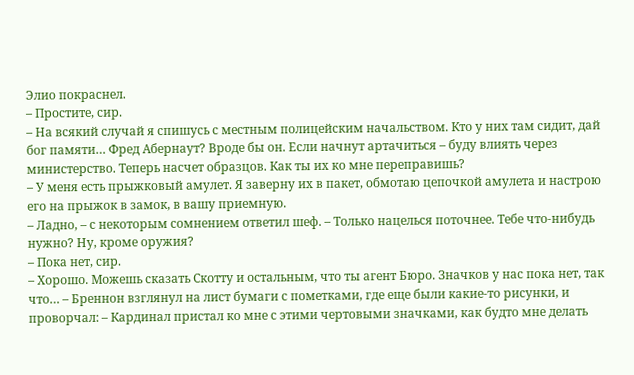Элио покраснел.
– Простите, сир.
– На всякий случай я спишусь с местным полицейским начальством. Кто у них там сидит, дай бог памяти… Фред Абернаут? Вроде бы он. Если начнут артачиться – буду влиять через министерство. Теперь насчет образцов. Как ты их ко мне переправишь?
– У меня есть прыжковый амулет. Я заверну их в пакет, обмотаю цепочкой амулета и настрою его на прыжок в замок, в вашу приемную.
– Ладно, – с некоторым сомнением ответил шеф. – Только нацелься поточнее. Тебе что-нибудь нужно? Ну, кроме оружия?
– Пока нет, сир.
– Хорошо. Можешь сказать Скотту и остальным, что ты агент Бюро. Значков у нас пока нет, так что… – Бреннон взглянул на лист бумаги с пометками, где еще были какие-то рисунки, и проворчал: – Кардинал пристал ко мне с этими чертовыми значками, как будто мне делать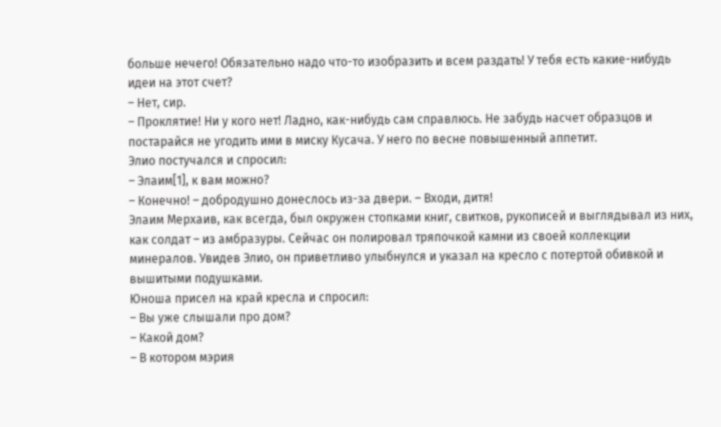больше нечего! Обязательно надо что-то изобразить и всем раздать! У тебя есть какие-нибудь идеи на этот счет?
– Нет, сир.
– Проклятие! Ни у кого нет! Ладно, как-нибудь сам справлюсь. Не забудь насчет образцов и постарайся не угодить ими в миску Кусача. У него по весне повышенный аппетит.
Элио постучался и спросил:
– Элаим[1], к вам можно?
– Конечно! – добродушно донеслось из-за двери. – Входи, дитя!
Элаим Мерхаив, как всегда, был окружен стопками книг, свитков, рукописей и выглядывал из них, как солдат – из амбразуры. Сейчас он полировал тряпочкой камни из своей коллекции минералов. Увидев Элио, он приветливо улыбнулся и указал на кресло с потертой обивкой и вышитыми подушками.
Юноша присел на край кресла и спросил:
– Вы уже слышали про дом?
– Какой дом?
– В котором мэрия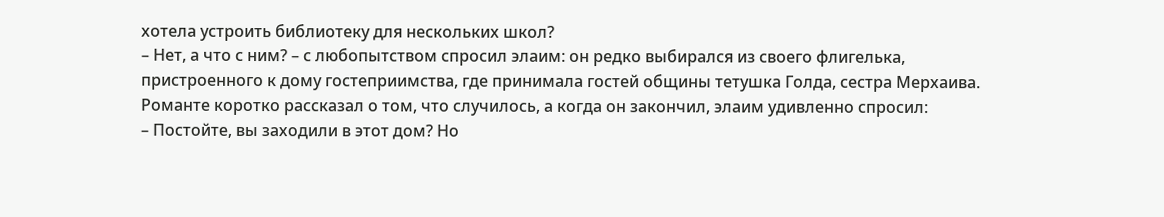хотела устроить библиотеку для нескольких школ?
– Нет, а что с ним? – с любопытством спросил элаим: он редко выбирался из своего флигелька, пристроенного к дому гостеприимства, где принимала гостей общины тетушка Голда, сестра Мерхаива.
Романте коротко рассказал о том, что случилось, а когда он закончил, элаим удивленно спросил:
– Постойте, вы заходили в этот дом? Но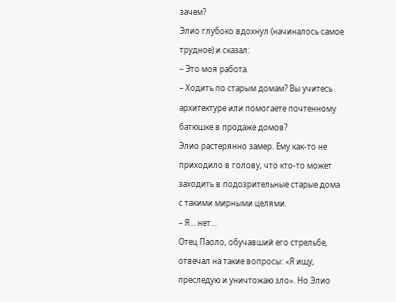зачем?
Элио глубоко вдохнул (начиналось самое трудное) и сказал:
– Это моя работа.
– Ходить по старым домам? Вы учитесь архитектуре или помогаете почтенному батюшке в продаже домов?
Элио растерянно замер. Ему как-то не приходило в голову, что кто-то может заходить в подозрительные старые дома с такими мирными целями.
– Я… нет…
Отец Паоло, обучавший его стрельбе, отвечал на такие вопросы: «Я ищу, преследую и уничтожаю зло». Но Элио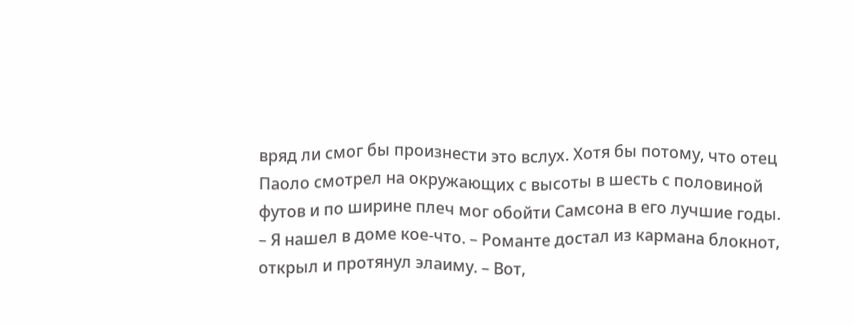вряд ли смог бы произнести это вслух. Хотя бы потому, что отец Паоло смотрел на окружающих с высоты в шесть с половиной футов и по ширине плеч мог обойти Самсона в его лучшие годы.
– Я нашел в доме кое-что. – Романте достал из кармана блокнот, открыл и протянул элаиму. – Вот,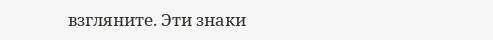взгляните. Эти знаки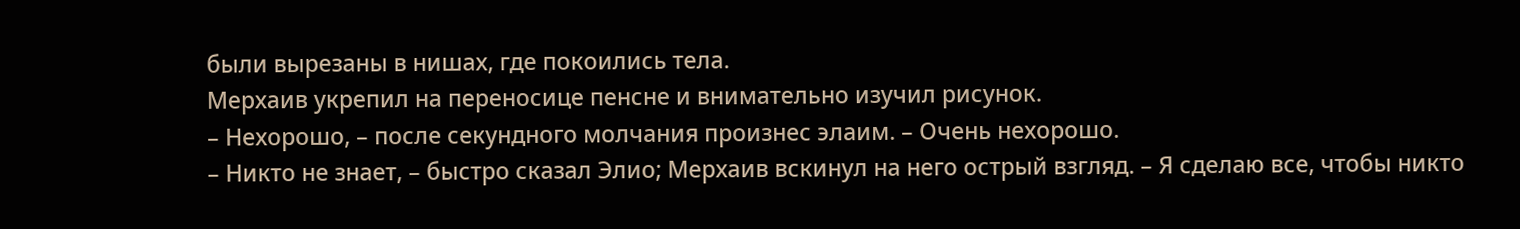были вырезаны в нишах, где покоились тела.
Мерхаив укрепил на переносице пенсне и внимательно изучил рисунок.
– Нехорошо, – после секундного молчания произнес элаим. – Очень нехорошо.
– Никто не знает, – быстро сказал Элио; Мерхаив вскинул на него острый взгляд. – Я сделаю все, чтобы никто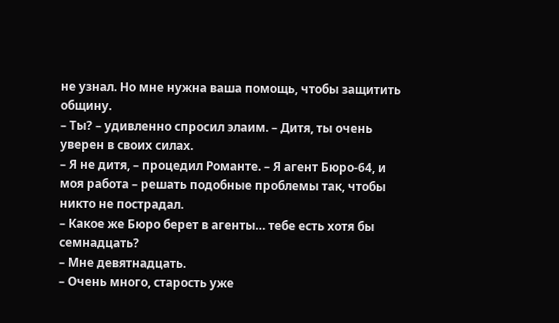не узнал. Но мне нужна ваша помощь, чтобы защитить общину.
– Ты? – удивленно спросил элаим. – Дитя, ты очень уверен в своих силах.
– Я не дитя, – процедил Романте. – Я агент Бюро-64, и моя работа – решать подобные проблемы так, чтобы никто не пострадал.
– Какое же Бюро берет в агенты… тебе есть хотя бы семнадцать?
– Мне девятнадцать.
– Очень много, старость уже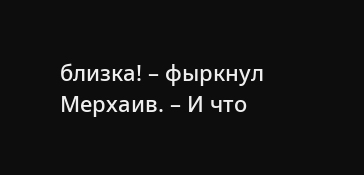близка! – фыркнул Мерхаив. – И что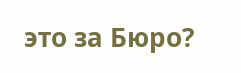это за Бюро?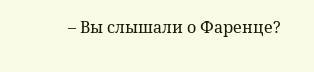– Вы слышали о Фаренце?